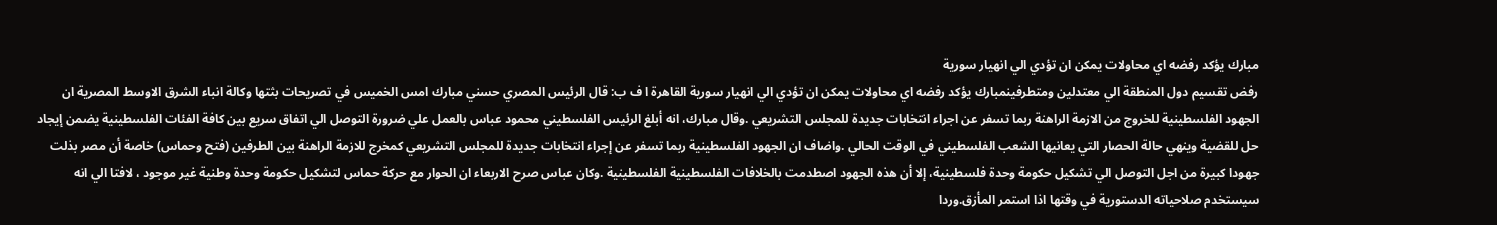مبارك يؤكد رفضه اي محاولات يمكن ان تؤدي الي انهيار سورية
رفض تقسيم دول المنطقة الي معتدلين ومتطرفينمبارك يؤكد رفضه اي محاولات يمكن ان تؤدي الي انهيار سورية القاهرة ا ف ب: قال الرئيس المصري حسني مبارك امس الخميس في تصريحات بثتها وكالة انباء الشرق الاوسط المصرية ان الجهود الفلسطينية للخروج من الازمة الراهنة ربما تسفر عن اجراء انتخابات جديدة للمجلس التشريعي .وقال مبارك، انه أبلغ الرئيس الفلسطيني محمود عباس بالعمل علي ضرورة التوصل الي اتفاق سريع بين كافة الفئات الفلسطينية يضمن إيجاد حل للقضية وينهي حالة الحصار التي يعانيها الشعب الفلسطيني في الوقت الحالي .واضاف ان الجهود الفلسطينية ربما تسفر عن إجراء انتخابات جديدة للمجلس التشريعي كمخرج للازمة الراهنة بين الطرفين (فتح وحماس) خاصة أن مصر بذلت جهودا كبيرة من اجل التوصل الي تشكيل حكومة وحدة فلسطينية، إلا أن هذه الجهود اصطدمت بالخلافات الفلسطينية الفلسطينية .وكان عباس صرح الاربعاء ان الحوار مع حركة حماس لتشكيل حكومة وحدة وطنية غير موجود ، لافتا الي انه سيستخدم صلاحياته الدستورية في وقتها اذا استمر المأزق.وردا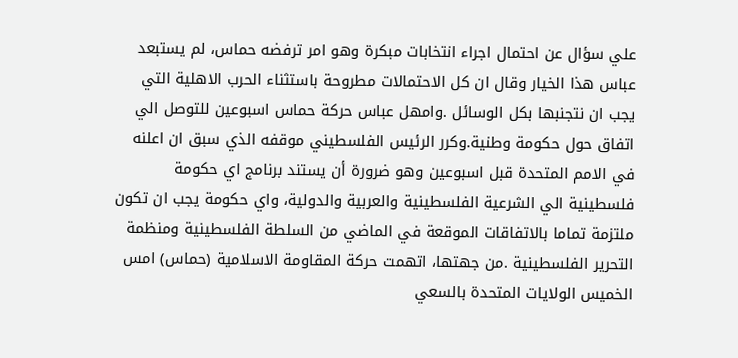علي سؤال عن احتمال اجراء انتخابات مبكرة وهو امر ترفضه حماس، لم يستبعد عباس هذا الخيار وقال ان كل الاحتمالات مطروحة باستثناء الحرب الاهلية التي يجب ان نتجنبها بكل الوسائل .وامهل عباس حركة حماس اسبوعين للتوصل الي اتفاق حول حكومة وطنية.وكرر الرئيس الفلسطيني موقفه الذي سبق ان اعلنه في الامم المتحدة قبل اسبوعين وهو ضرورة أن يستند برنامج اي حكومة فلسطينية الي الشرعية الفلسطينية والعربية والدولية، واي حكومة يجب ان تكون ملتزمة تماما بالاتفاقات الموقعة في الماضي من السلطة الفلسطينية ومنظمة التحرير الفلسطينية .من جهتها، اتهمت حركة المقاومة الاسلامية (حماس) امس الخميس الولايات المتحدة بالسعي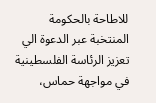للاطاحة بالحكومة المنتخبة عبر الدعوة الي تعزيز الرئاسة الفلسطينية في مواجهة حماس،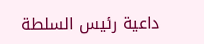داعية رئيس السلطة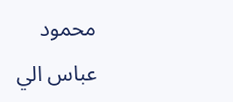محمود عباس الي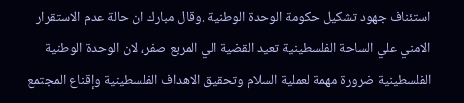استئناف جهود تشكيل حكومة الوحدة الوطنية .وقال مبارك ان حالة عدم الاستقرار الامني علي الساحة الفلسطينية تعيد القضية الي المربع صفر، لان الوحدة الوطنية الفلسطينية ضرورة مهمة لعملية السلام وتحقيق الاهداف الفلسطينية وإقناع المجتمع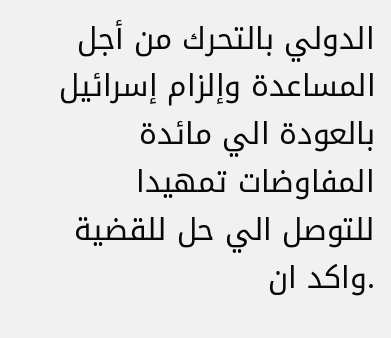الدولي بالتحرك من أجل المساعدة وإلزام إسرائيل بالعودة الي مائدة المفاوضات تمهيدا للتوصل الي حل للقضية .واكد ان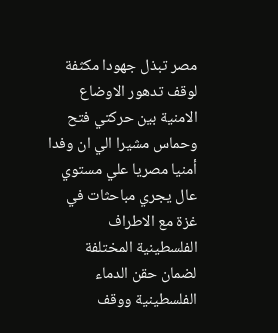مصر تبذل جهودا مكثفة لوقف تدهور الاوضاع الامنية بين حركتي فتح وحماس مشيرا الي ان وفدا أمنيا مصريا علي مستوي عال يجري مباحثات في غزة مع الاطراف الفلسطينية المختلفة لضمان حقن الدماء الفلسطينية ووقف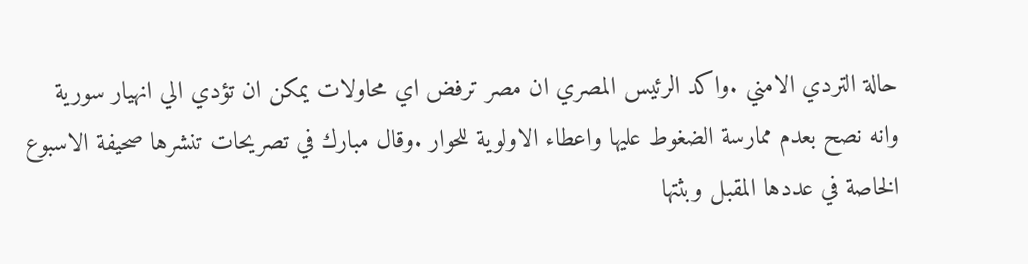حالة التردي الامني .واكد الرئيس المصري ان مصر ترفض اي محاولات يمكن ان تؤدي الي انهيار سورية وانه نصح بعدم ممارسة الضغوط عليها واعطاء الاولوية للحوار .وقال مبارك في تصريحات تنشرها صحيفة الاسبوع الخاصة في عددها المقبل وبثتها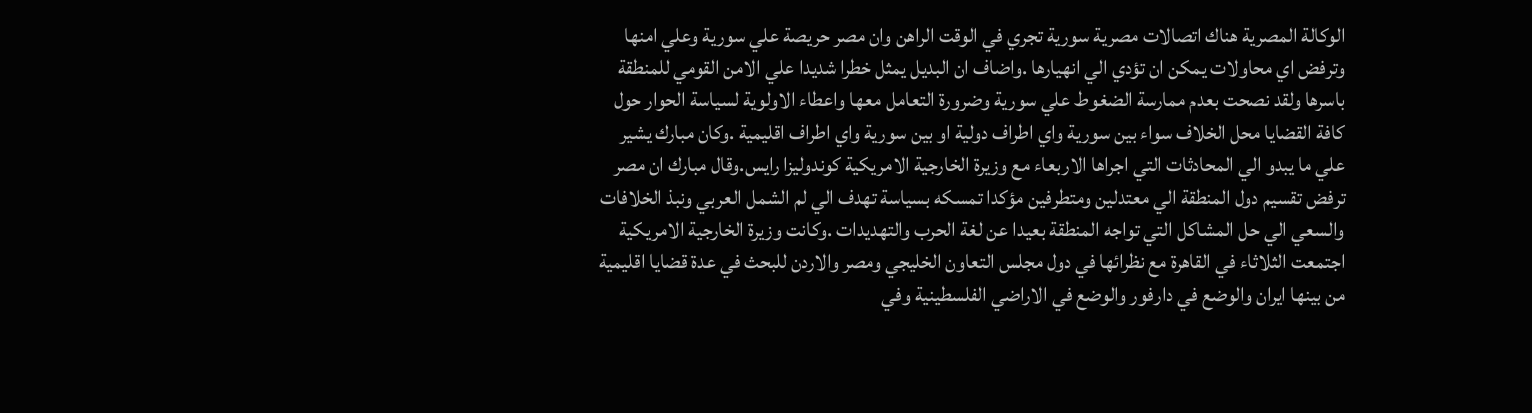الوكالة المصرية هناك اتصالات مصرية سورية تجري في الوقت الراهن وان مصر حريصة علي سورية وعلي امنها وترفض اي محاولات يمكن ان تؤدي الي انهيارها .واضاف ان البديل يمثل خطرا شديدا علي الامن القومي للمنطقة باسرها ولقد نصحت بعدم ممارسة الضغوط علي سورية وضرورة التعامل معها واعطاء الاولوية لسياسة الحوار حول كافة القضايا محل الخلاف سواء بين سورية واي اطراف دولية او بين سورية واي اطراف اقليمية .وكان مبارك يشير علي ما يبدو الي المحادثات التي اجراها الاربعاء مع وزيرة الخارجية الامريكية كوندوليزا رايس.وقال مبارك ان مصر ترفض تقسيم دول المنطقة الي معتدلين ومتطرفين مؤكدا تمسكه بسياسة تهدف الي لم الشمل العربي ونبذ الخلافات والسعي الي حل المشاكل التي تواجه المنطقة بعيدا عن لغة الحرب والتهديدات .وكانت وزيرة الخارجية الامريكية اجتمعت الثلاثاء في القاهرة مع نظرائها في دول مجلس التعاون الخليجي ومصر والاردن للبحث في عدة قضايا اقليمية من بينها ايران والوضع في دارفور والوضع في الاراضي الفلسطينية وفي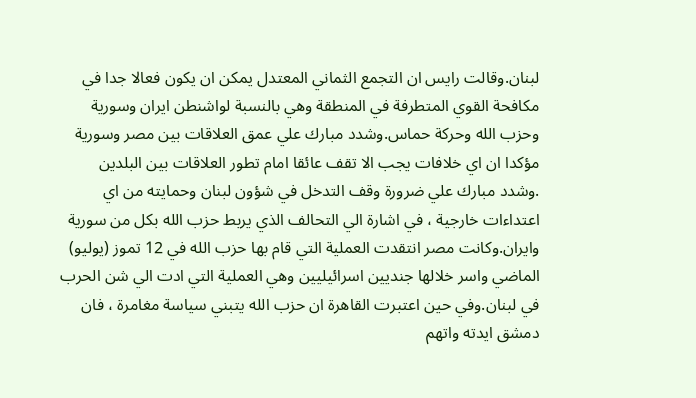لبنان.وقالت رايس ان التجمع الثماني المعتدل يمكن ان يكون فعالا جدا في مكافحة القوي المتطرفة في المنطقة وهي بالنسبة لواشنطن ايران وسورية وحزب الله وحركة حماس.وشدد مبارك علي عمق العلاقات بين مصر وسورية مؤكدا ان اي خلافات يجب الا تقف عائقا امام تطور العلاقات بين البلدين .وشدد مبارك علي ضرورة وقف التدخل في شؤون لبنان وحمايته من اي اعتداءات خارجية ، في اشارة الي التحالف الذي يربط حزب الله بكل من سورية وايران.وكانت مصر انتقدت العملية التي قام بها حزب الله في 12 تموز (يوليو) الماضي واسر خلالها جنديين اسرائيليين وهي العملية التي ادت الي شن الحرب في لبنان.وفي حين اعتبرت القاهرة ان حزب الله يتبني سياسة مغامرة ، فان دمشق ايدته واتهم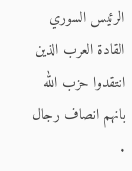الرئيس السوري القادة العرب الذين انتقدوا حزب الله بانهم انصاف رجال .